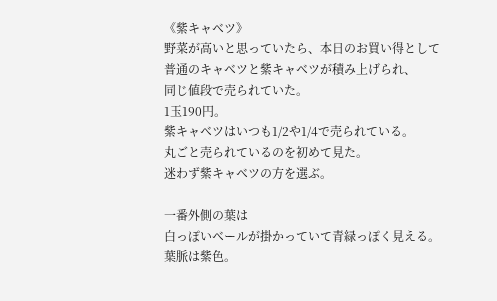《紫キャベツ》
野菜が高いと思っていたら、本日のお買い得として
普通のキャベツと紫キャベツが積み上げられ、
同じ値段で売られていた。
1玉190円。
紫キャベツはいつも1/2や1/4で売られている。
丸ごと売られているのを初めて見た。
迷わず紫キャベツの方を選ぶ。

一番外側の葉は
白っぽいベールが掛かっていて青緑っぽく見える。
葉脈は紫色。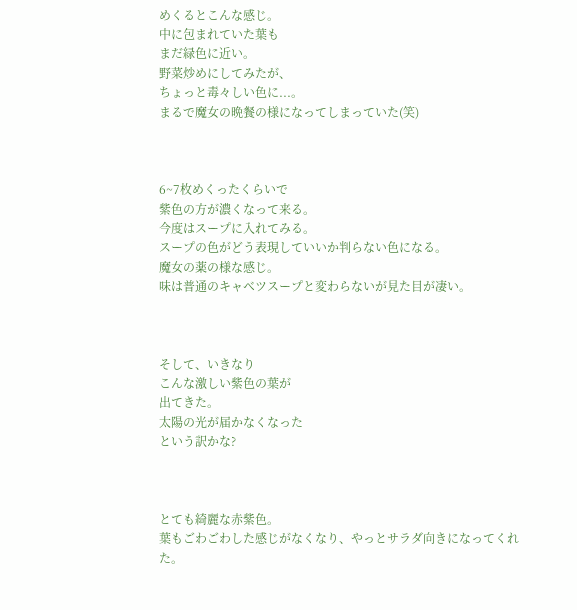めくるとこんな感じ。
中に包まれていた葉も
まだ緑色に近い。
野菜炒めにしてみたが、
ちょっと毒々しい色に...。
まるで魔女の晩餐の様になってしまっていた(笑)



6~7枚めくったくらいで
紫色の方が濃くなって来る。
今度はスープに入れてみる。
スープの色がどう表現していいか判らない色になる。
魔女の薬の様な感じ。
味は普通のキャベツスープと変わらないが見た目が凄い。



そして、いきなり
こんな激しい紫色の葉が
出てきた。
太陽の光が届かなくなった
という訳かな?



とても綺麗な赤紫色。
葉もごわごわした感じがなくなり、やっとサラダ向きになってくれた。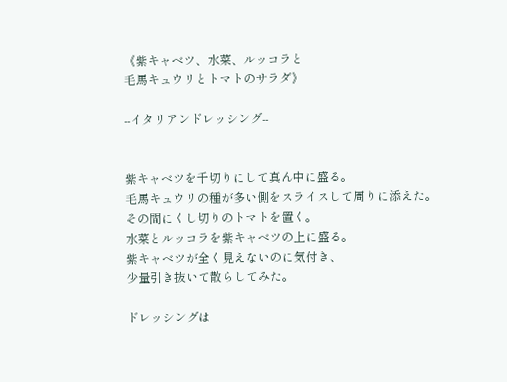《紫キャベツ、水菜、ルッコラと
毛馬キュウリとトマトのサラダ》

--イタリアンドレッシング--


紫キャベツを千切りにして真ん中に盛る。
毛馬キュウリの種が多い側をスライスして周りに添えた。
その間にくし切りのトマトを置く。
水菜とルッコラを紫キャベツの上に盛る。
紫キャベツが全く見えないのに気付き、
少量引き抜いて散らしてみた。

ドレッシングは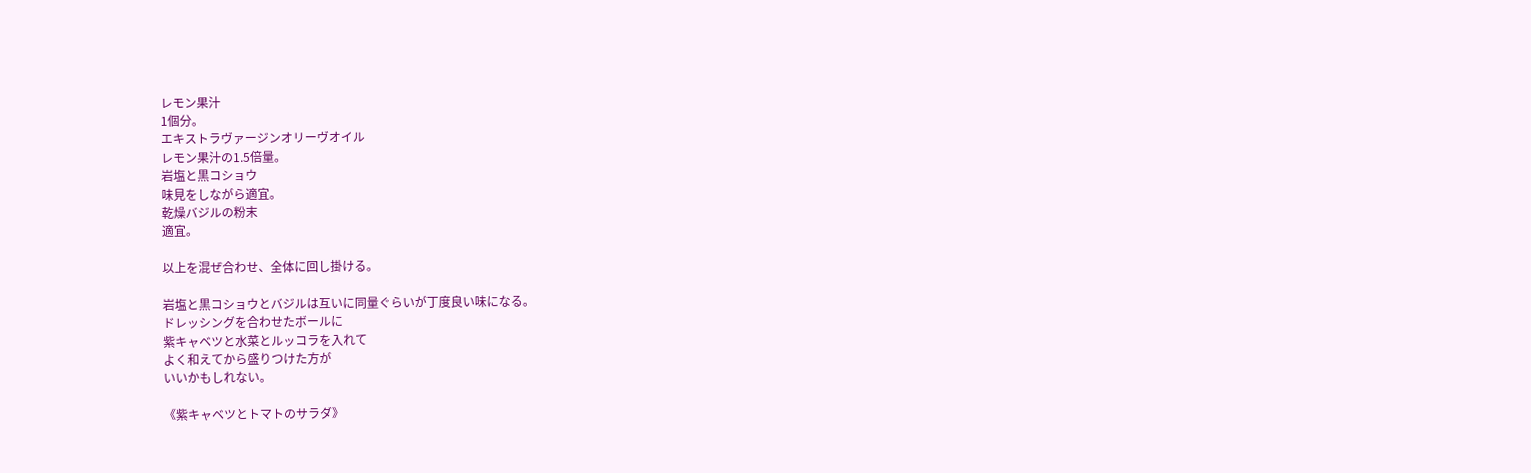レモン果汁
1個分。
エキストラヴァージンオリーヴオイル
レモン果汁の1.5倍量。
岩塩と黒コショウ
味見をしながら適宜。
乾燥バジルの粉末
適宜。

以上を混ぜ合わせ、全体に回し掛ける。

岩塩と黒コショウとバジルは互いに同量ぐらいが丁度良い味になる。
ドレッシングを合わせたボールに
紫キャベツと水菜とルッコラを入れて
よく和えてから盛りつけた方が
いいかもしれない。

《紫キャベツとトマトのサラダ》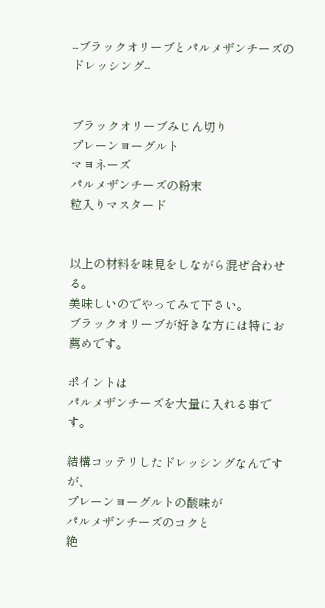--ブラックオリーブとパルメザンチーズのドレッシング--


ブラックオリーブみじん切り
プレーンヨーグルト
マヨネーズ
パルメザンチーズの粉末
粒入りマスタード


以上の材料を味見をしながら混ぜ合わせる。
美味しいのでやってみて下さい。
ブラックオリーブが好きな方には特にお薦めです。

ポイントは
パルメザンチーズを大量に入れる事です。

結構コッテリしたドレッシングなんですが、
プレーンヨーグルトの酸味が
パルメザンチーズのコクと
絶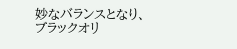妙なバランスとなり、
ブラックオリ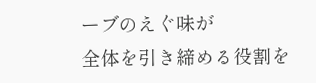ーブのえぐ味が
全体を引き締める役割を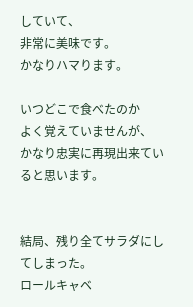していて、
非常に美味です。
かなりハマります。

いつどこで食べたのか
よく覚えていませんが、
かなり忠実に再現出来ていると思います。


結局、残り全てサラダにしてしまった。
ロールキャベ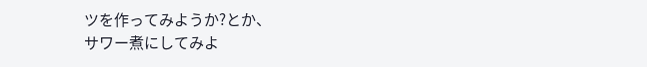ツを作ってみようか?とか、
サワー煮にしてみよ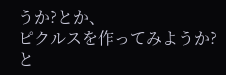うか?とか、
ピクルスを作ってみようか?と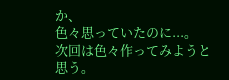か、
色々思っていたのに...。
次回は色々作ってみようと思う。